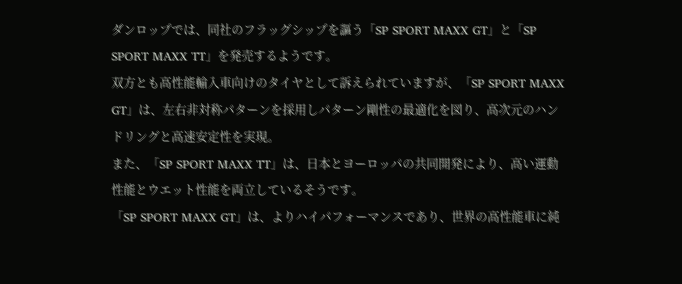ダンロップでは、同社のフラッグシップを謳う「SP SPORT MAXX GT」と「SP SPORT MAXX TT」を発売するようです。
双方とも高性能輸入車向けのタイヤとして訴えられていますが、「SP SPORT MAXX GT」は、左右非対称パターンを採用しパターン剛性の最適化を図り、高次元のハンドリングと高速安定性を実現。
また、「SP SPORT MAXX TT」は、日本とヨーロッパの共同開発により、高い運動性能とウエット性能を両立しているそうです。
「SP SPORT MAXX GT」は、よりハイパフォーマンスであり、世界の高性能車に純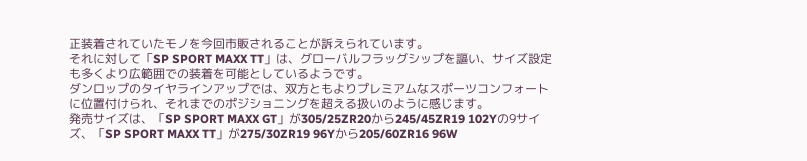正装着されていたモノを今回市販されることが訴えられています。
それに対して「SP SPORT MAXX TT」は、グローバルフラッグシップを謳い、サイズ設定も多くより広範囲での装着を可能としているようです。
ダンロップのタイヤラインアップでは、双方ともよりプレミアムなスポーツコンフォートに位置付けられ、それまでのポジショニングを超える扱いのように感じます。
発売サイズは、「SP SPORT MAXX GT」が305/25ZR20から245/45ZR19 102Yの9サイズ、「SP SPORT MAXX TT」が275/30ZR19 96Yから205/60ZR16 96W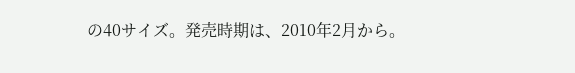の40サイズ。発売時期は、2010年2月から。